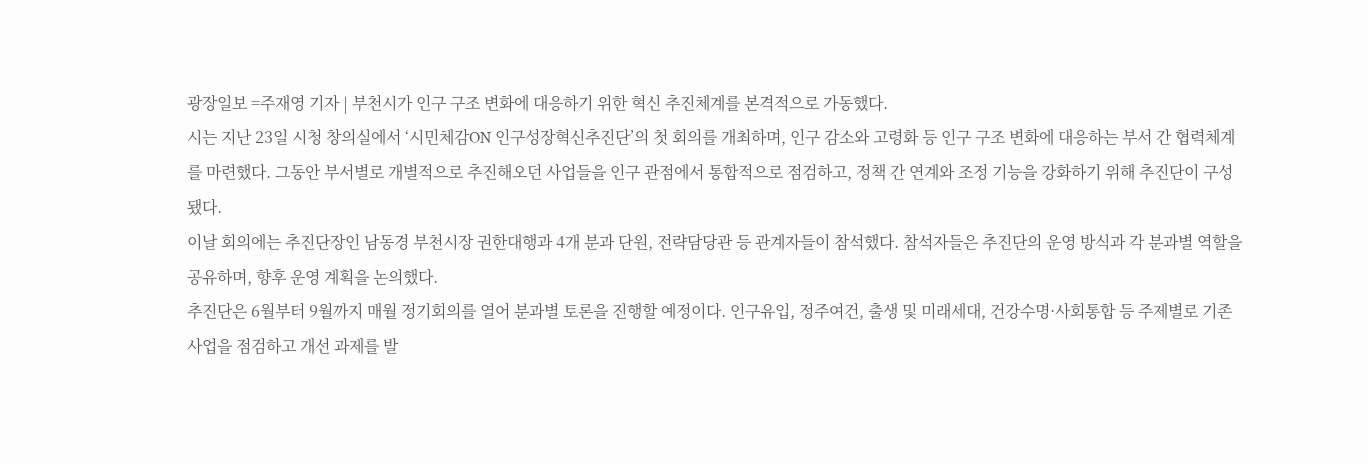광장일보 =주재영 기자 | 부천시가 인구 구조 변화에 대응하기 위한 혁신 추진체계를 본격적으로 가동했다.
시는 지난 23일 시청 창의실에서 ‘시민체감ON 인구성장혁신추진단’의 첫 회의를 개최하며, 인구 감소와 고령화 등 인구 구조 변화에 대응하는 부서 간 협력체계를 마련했다. 그동안 부서별로 개별적으로 추진해오던 사업들을 인구 관점에서 통합적으로 점검하고, 정책 간 연계와 조정 기능을 강화하기 위해 추진단이 구성됐다.
이날 회의에는 추진단장인 남동경 부천시장 권한대행과 4개 분과 단원, 전략담당관 등 관계자들이 참석했다. 참석자들은 추진단의 운영 방식과 각 분과별 역할을 공유하며, 향후 운영 계획을 논의했다.
추진단은 6월부터 9월까지 매월 정기회의를 열어 분과별 토론을 진행할 예정이다. 인구유입, 정주여건, 출생 및 미래세대, 건강수명·사회통합 등 주제별로 기존 사업을 점검하고 개선 과제를 발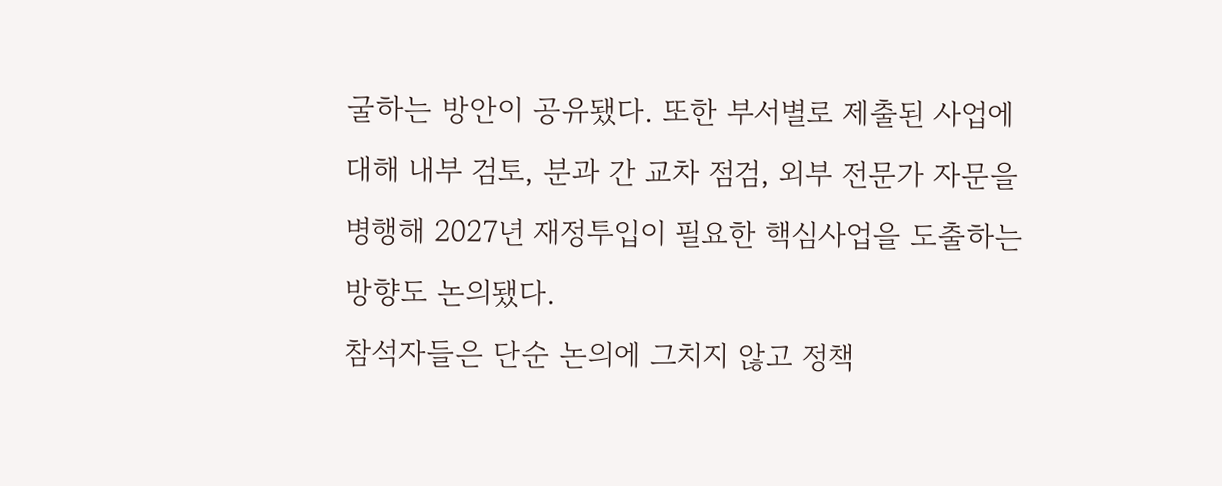굴하는 방안이 공유됐다. 또한 부서별로 제출된 사업에 대해 내부 검토, 분과 간 교차 점검, 외부 전문가 자문을 병행해 2027년 재정투입이 필요한 핵심사업을 도출하는 방향도 논의됐다.
참석자들은 단순 논의에 그치지 않고 정책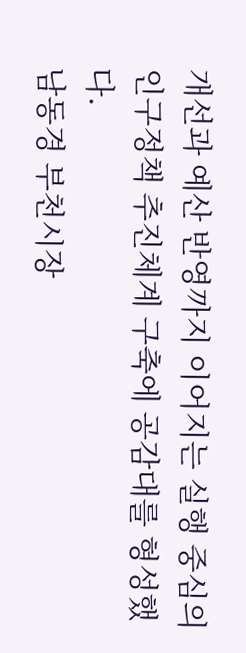개선과 예산 반영까지 이어지는 실행 중심의 인구정책 추진체계 구축에 공감대를 형성했다.
남동경 부천시장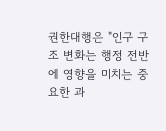권한대행은 "인구 구조 변화는 행정 전반에 영향을 미치는 중요한 과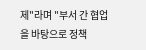제"라며 "부서 간 협업을 바탕으로 정책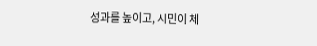성과를 높이고, 시민이 체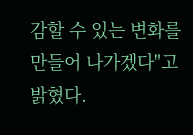감할 수 있는 변화를 만들어 나가겠다"고 밝혔다.